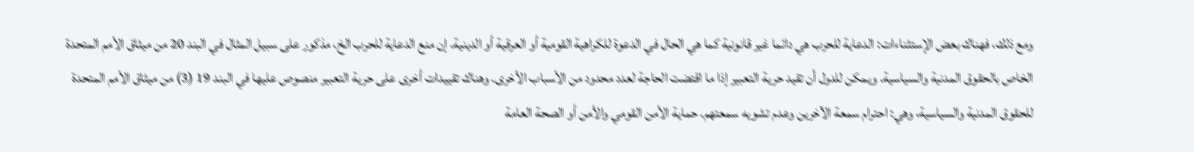ومع ذلك، فهناك بعض الإستثناءات: الدعاية للحرب هي دائما غير قانونية كما هي الحال في الدعوة للكراهية القومية أو العرقية أو الدينية. إن منع الدعاية للحرب الخ، مذكور على سبيل المثال في البند 20 من ميثاق الأمم المتحدة الخاص بالحقوق المدنية والسياسية. ويمكن للدول أن تقيد حرية التعبير إذا ما اقتضت الحاجة لعدد محدود من الأسباب الأخرى. وهناك تقييدات أخرى على حرية التعبير منصوص عليها في البند 19 (3) من ميثاق الأمم المتحدة للحقوق المدنية والسياسية، وهي: احترام سمعة الآخرين وعدم تشويه سمعتهم. حماية الأمن القومي والأمن أو الصحة العامة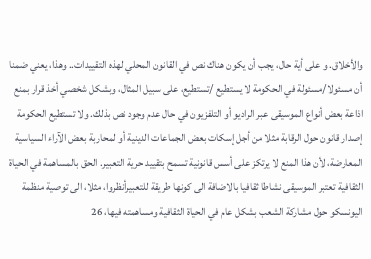والأخلاق. و على أية حال، يجب أن يكون هناك نص في القانون المحلي لهذه التقييدات.. وهذا، يعني ضمنا أن مسئولا/مسئولة في الحكومة لا يستطيع /تستطيع، على سبيل المثال، وبشكل شخصي أخذ قرار بمنع اذاعة بعض أنواع الموسيقى عبر الراديو أو التلفزيون في حال عدم وجود نص بذلك. ولا تستطيع الحكومة إصدار قانون حول الرقابة مثلا من أجل إسكات بعض الجماعات الدينية أو لمحاربة بعض الآراء السياسية المعارضة، لأن هذا المنع لا يرتكز على أسس قانونية تسمح بتقييد حرية التعبير. الحق بالمساهمة في الحياة الثقافية تعتبر الموسيقى نشاطا ثقافيا بالاضافة الى كونها طريقة للتعبيرأنظروا، مثلا، الى توصية منظمة اليونسكو حول مشاركة الشعب بشكل عام في الحياة الثقافية ومساهمته فيها، 26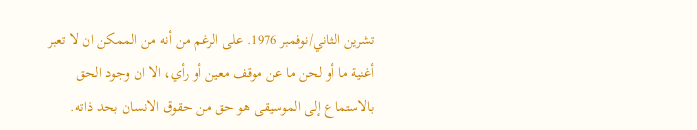تشرين الثاني/نوفمبر 1976. على الرغم من أنه من الممكن ان لا تعبر أغنية ما أو لحن ما عن موقف معين أو رأي، الا ان وجود الحق بالاستماع إلى الموسيقى هو حق من حقوق الانسان بحد ذاته.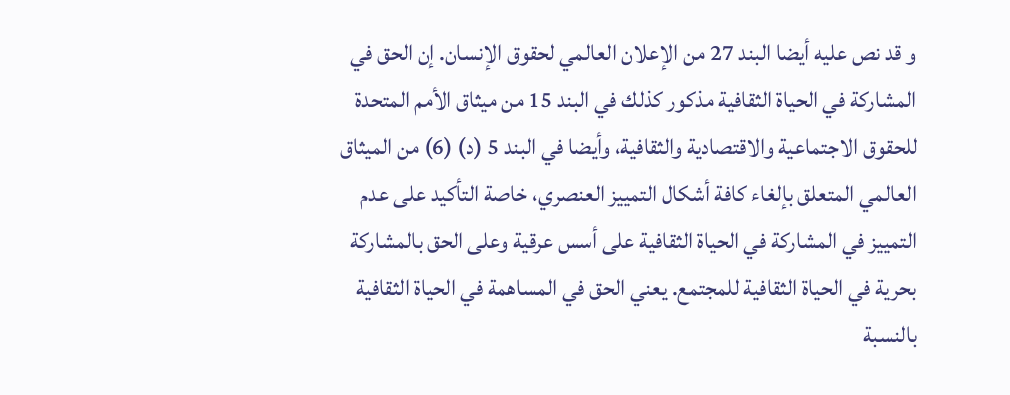و قد نص عليه أيضا البند 27 من الإعلان العالمي لحقوق الإنسان. إن الحق في المشاركة في الحياة الثقافية مذكور كذلك في البند 15 من ميثاق الأمم المتحدة للحقوق الاجتماعية والاقتصادية والثقافية، وأيضا في البند 5 (د) (6) من الميثاق العالمي المتعلق بإلغاء كافة أشكال التمييز العنصري، خاصة التأكيد على عدم التمييز في المشاركة في الحياة الثقافية على أسس عرقية وعلى الحق بالمشاركة بحرية في الحياة الثقافية للمجتمع. يعني الحق في المساهمة في الحياة الثقافية بالنسبة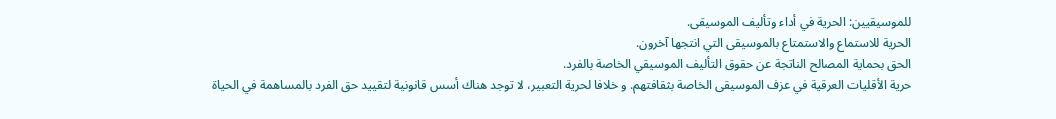للموسيقيين: الحرية في أداء وتأليف الموسيقى.
الحرية للاستماع والاستمتاع بالموسيقى التي انتجها آخرون.
الحق بحماية المصالح الناتجة عن حقوق التأليف الموسيقي الخاصة بالفرد.
حرية الأقليات العرقية في عزف الموسيقى الخاصة بثقافتهم. و خلافا لحرية التعبير، لا توجد هناك أسس قانونية لتقييد حق الفرد بالمساهمة في الحياة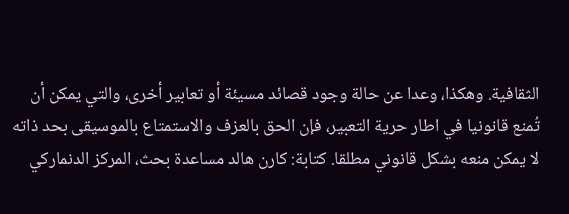الثقافية. وهكذا، وعدا عن حالة وجود قصائد مسيئة أو تعابير أخرى، والتي يمكن أن تُمنع قانونيا في اطار حرية التعبير، فإن الحق بالعزف والاستمتاع بالموسيقى بحد ذاته لا يمكن منعه بشكل قانوني مطلقا. كتابة: كارن هالد مساعدة بحث، المركز الدنماركي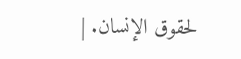لحقوق الإنسان. |